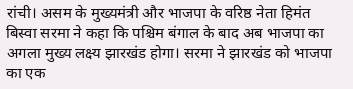रांची। असम के मुख्यमंत्री और भाजपा के वरिष्ठ नेता हिमंत बिस्वा सरमा ने कहा कि पश्चिम बंगाल के बाद अब भाजपा का अगला मुख्य लक्ष्य झारखंड होगा। सरमा ने झारखंड को भाजपा का एक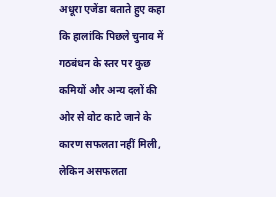अधूरा एजेंडा बताते हुए कहा कि हालांकि पिछले चुनाव में गठबंधन के स्तर पर कुछ कमियों और अन्य दलों की ओर से वोट काटे जाने के कारण सफलता नहीं मिली, लेकिन असफलता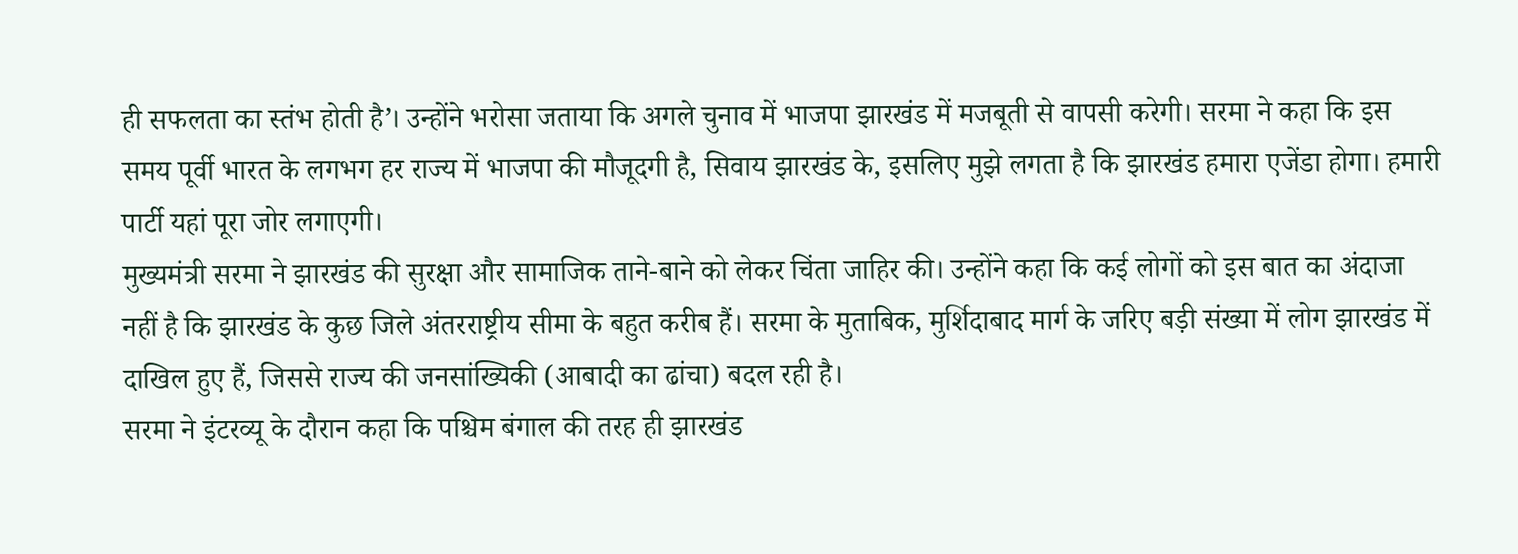ही सफलता का स्तंभ होती है’। उन्होंने भरोसा जताया कि अगले चुनाव में भाजपा झारखंड में मजबूती से वापसी करेगी। सरमा ने कहा कि इस समय पूर्वी भारत के लगभग हर राज्य में भाजपा की मौजूदगी है, सिवाय झारखंड के, इसलिए मुझे लगता है कि झारखंड हमारा एजेंडा होगा। हमारी पार्टी यहां पूरा जोर लगाएगी।
मुख्यमंत्री सरमा ने झारखंड की सुरक्षा और सामाजिक ताने-बाने को लेकर चिंता जाहिर की। उन्होंने कहा कि कई लोगों को इस बात का अंदाजा नहीं है कि झारखंड के कुछ जिले अंतरराष्ट्रीय सीमा के बहुत करीब हैं। सरमा के मुताबिक, मुर्शिदाबाद मार्ग के जरिए बड़ी संख्या में लोग झारखंड में दाखिल हुए हैं, जिससे राज्य की जनसांख्यिकी (आबादी का ढांचा) बदल रही है।
सरमा ने इंटरव्यू के दौरान कहा कि पश्चिम बंगाल की तरह ही झारखंड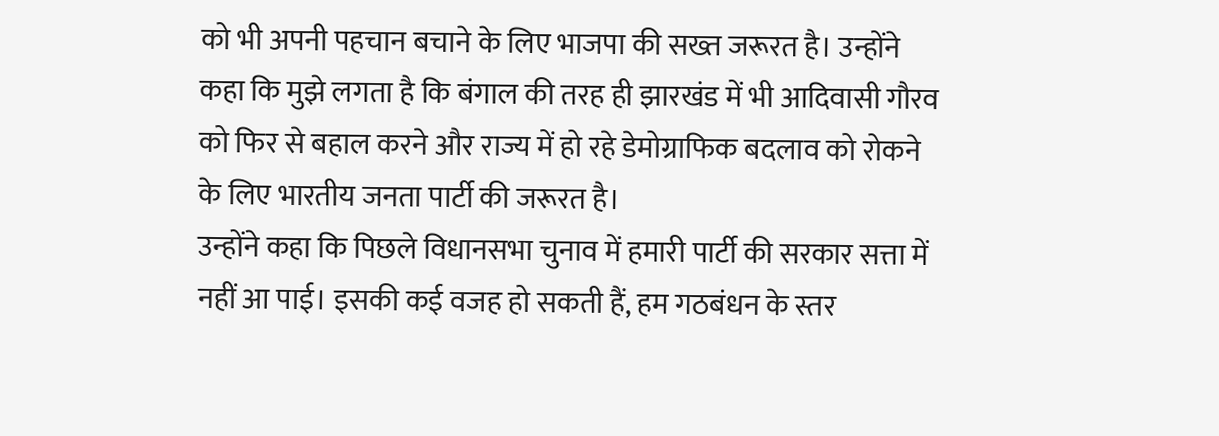को भी अपनी पहचान बचाने के लिए भाजपा की सख्त जरूरत है। उन्होंने कहा कि मुझे लगता है कि बंगाल की तरह ही झारखंड में भी आदिवासी गौरव को फिर से बहाल करने और राज्य में हो रहे डेमोग्राफिक बदलाव को रोकने के लिए भारतीय जनता पार्टी की जरूरत है।
उन्होंने कहा कि पिछले विधानसभा चुनाव में हमारी पार्टी की सरकार सत्ता में नहीं आ पाई। इसकी कई वजह हो सकती हैं, हम गठबंधन के स्तर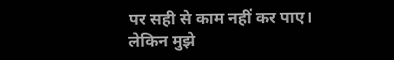पर सही से काम नहीं कर पाए। लेकिन मुझे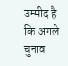उम्मीद है कि अगले चुनाव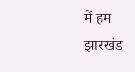में हम झारखंड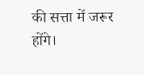की सत्ता में जरूर होंगे।